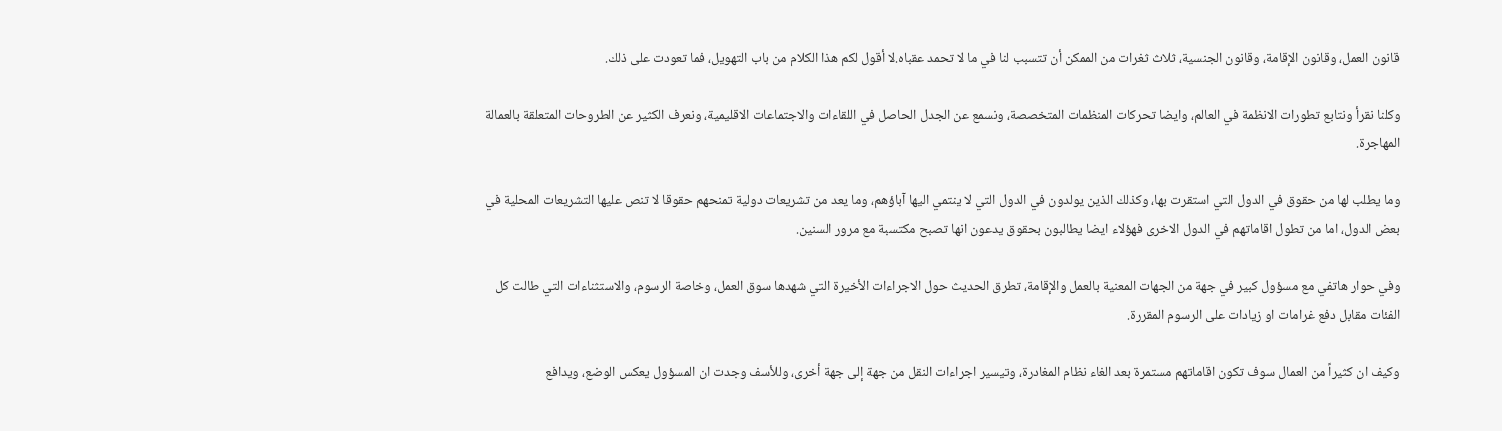قانون العمل، وقانون الإقامة، وقانون الجنسية، ثلاث ثغرات من الممكن أن تتسبب لنا في ما لا تحمد عقباه.لا أقول لكم هذا الكلام من باب التهويل، فما تعودت على ذلك.

وكلنا نقرأ ونتابع تطورات الانظمة في العالم، وايضا تحركات المنظمات المتخصصة، ونسمع عن الجدل الحاصل في اللقاءات والاجتماعات الاقليمية، ونعرف الكثير عن الطروحات المتعلقة بالعمالة المهاجرة.

وما يطلب لها من حقوق في الدول التي استقرت بها، وكذلك الذين يولدون في الدول التي لا ينتمي اليها آباؤهم، وما يعد من تشريعات دولية تمنحهم حقوقا لا تنص عليها التشريعات المحلية في بعض الدول، اما من تطول اقاماتهم في الدول الاخرى فهؤلاء ايضا يطالبون بحقوق يدعون انها تصبح مكتسبة مع مرور السنين.

وفي حوار هاتفي مع مسؤول كبير في جهة من الجهات المعنية بالعمل والإقامة، تطرق الحديث حول الاجراءات الأخيرة التي شهدها سوق العمل، وخاصة الرسوم، والاستثناءات التي طالت كل الفئات مقابل دفع غرامات او زيادات على الرسوم المقررة.

وكيف ان كثيراً من العمال سوف تكون اقاماتهم مستمرة بعد الغاء نظام المغادرة، وتيسير اجراءات النقل من جهة إلى جهة أخرى، وللأسف وجدت ان المسؤول يعكس الوضع، ويدافع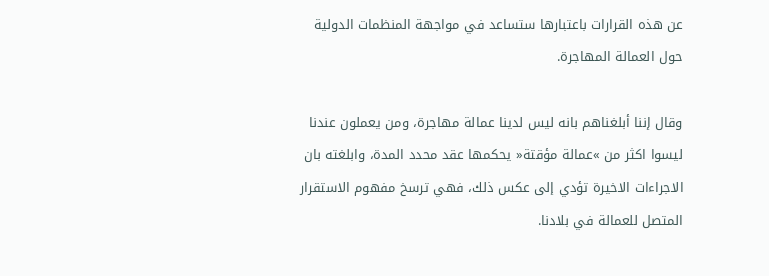عن هذه القرارات باعتبارها ستساعد في مواجهة المنظمات الدولية حول العمالة المهاجرة.

وقال إننا أبلغناهم بانه ليس لدينا عمالة مهاجرة، ومن يعملون عندنا ليسوا اكثر من »عمالة مؤقتة« يحكمها عقد محدد المدة، وابلغته بان الاجراءات الاخيرة تؤدي إلى عكس ذلك، فهي ترسخ مفهوم الاستقرار المتصل للعمالة في بلادنا.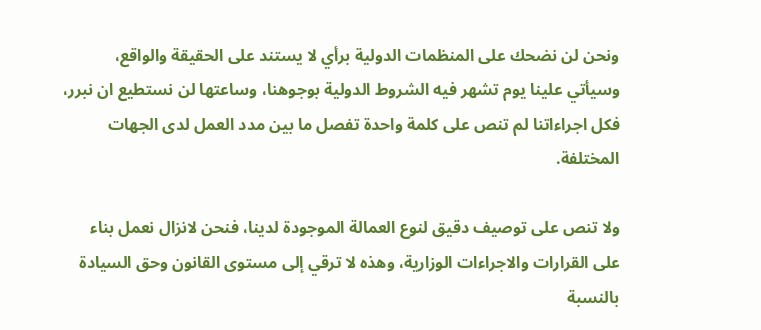ونحن لن نضحك على المنظمات الدولية برأي لا يستند على الحقيقة والواقع، وسيأتي علينا يوم تشهر فيه الشروط الدولية بوجوهنا، وساعتها لن نستطيع ان نبرر، فكل اجراءاتنا لم تنص على كلمة واحدة تفصل ما بين مدد العمل لدى الجهات المختلفة.

ولا تنص على توصيف دقيق لنوع العمالة الموجودة لدينا، فنحن لانزال نعمل بناء على القرارات والاجراءات الوزارية، وهذه لا ترقي إلى مستوى القانون وحق السيادة بالنسبة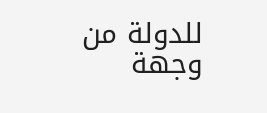للدولة من وجهة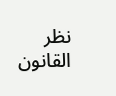نظر القانون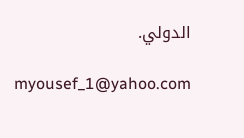الدولي.

myousef_1@yahoo.com